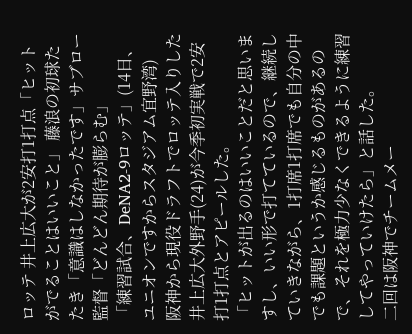ロッテ 井上広大が2安打1打点「ヒットがでることはいいこと」 藤浪の初球たたき「意識はしなかったです」サブロー監督「どんどん期待が膨らむ」
「練習試合、DeNA2-9ロッテ」(14日、ユニオンですからスタジアム宜野湾)
阪神から現役ドラフトでロッテ入りした井上広大外野手(24)が今季初実戦で2安打1打点とアピールした。
「ヒットが出るのはいいことだと思いますし、いい形で打てているので、継続していきながら、1打席1打席でも自分の中でも課題というか感じるものがあるので、それを極力少なくできるように練習してやっていけたら」と話した。
二回は阪神でチームメー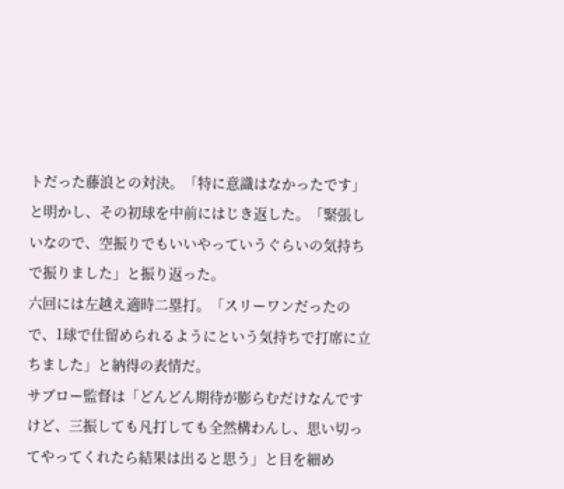トだった藤浪との対決。「特に意識はなかったです」と明かし、その初球を中前にはじき返した。「緊張しいなので、空振りでもいいやっていうぐらいの気持ちで振りました」と振り返った。
六回には左越え適時二塁打。「スリーワンだったので、1球で仕留められるようにという気持ちで打席に立ちました」と納得の表情だ。
サブロー監督は「どんどん期待が膨らむだけなんですけど、三振しても凡打しても全然構わんし、思い切ってやってくれたら結果は出ると思う」と目を細め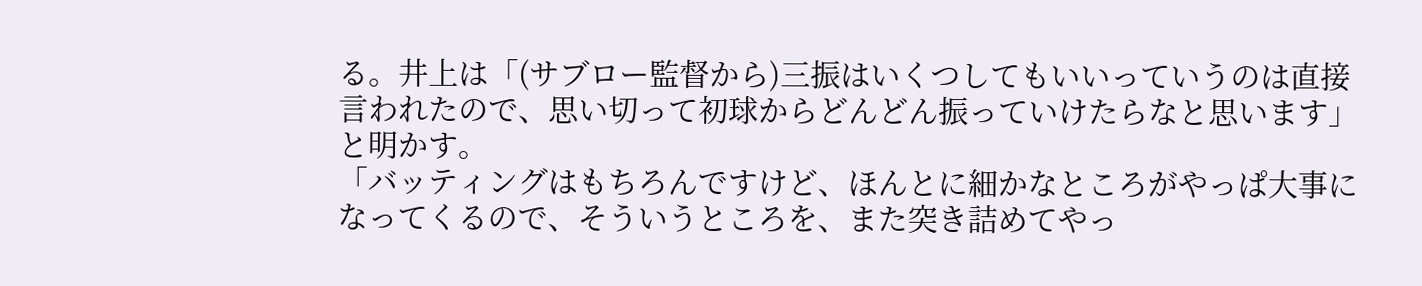る。井上は「(サブロー監督から)三振はいくつしてもいいっていうのは直接言われたので、思い切って初球からどんどん振っていけたらなと思います」と明かす。
「バッティングはもちろんですけど、ほんとに細かなところがやっぱ大事になってくるので、そういうところを、また突き詰めてやっ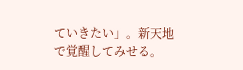ていきたい」。新天地で覚醒してみせる。